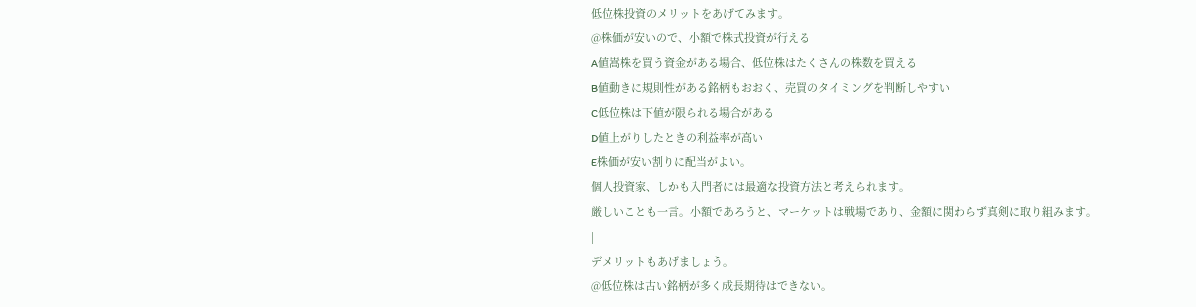低位株投資のメリットをあげてみます。
@株価が安いので、小額で株式投資が行える
A値嵩株を買う資金がある場合、低位株はたくさんの株数を買える
B値動きに規則性がある銘柄もおおく、売買のタイミングを判断しやすい
C低位株は下値が限られる場合がある
D値上がりしたときの利益率が高い
E株価が安い割りに配当がよい。
個人投資家、しかも入門者には最適な投資方法と考えられます。
厳しいことも一言。小額であろうと、マーケットは戦場であり、金額に関わらず真剣に取り組みます。
|
デメリットもあげましょう。
@低位株は古い銘柄が多く成長期待はできない。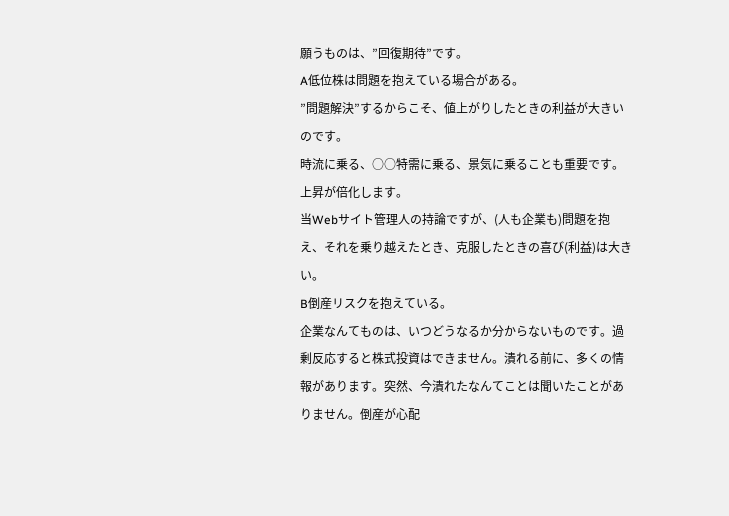願うものは、”回復期待”です。
A低位株は問題を抱えている場合がある。
”問題解決”するからこそ、値上がりしたときの利益が大きいのです。
時流に乗る、○○特需に乗る、景気に乗ることも重要です。上昇が倍化します。
当Webサイト管理人の持論ですが、(人も企業も)問題を抱え、それを乗り越えたとき、克服したときの喜び(利益)は大きい。
B倒産リスクを抱えている。
企業なんてものは、いつどうなるか分からないものです。過剰反応すると株式投資はできません。潰れる前に、多くの情報があります。突然、今潰れたなんてことは聞いたことがありません。倒産が心配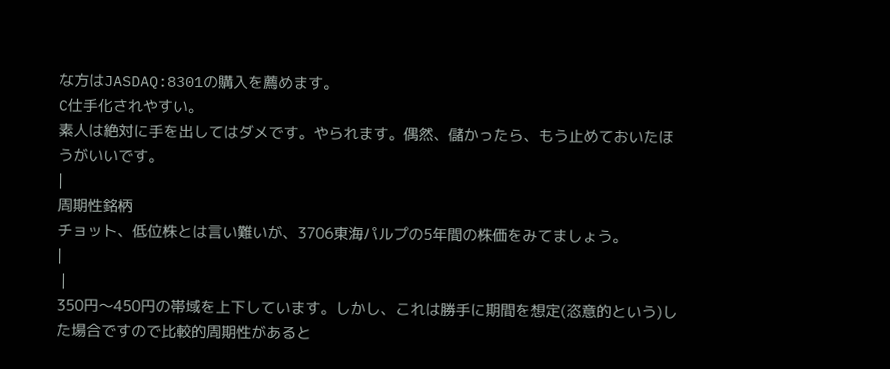な方はJASDAQ:8301の購入を薦めます。
C仕手化されやすい。
素人は絶対に手を出してはダメです。やられます。偶然、儲かったら、もう止めておいたほうがいいです。
|
周期性銘柄
チョット、低位株とは言い難いが、3706東海パルプの5年間の株価をみてましょう。
|
 |
350円〜450円の帯域を上下しています。しかし、これは勝手に期間を想定(恣意的という)した場合ですので比較的周期性があると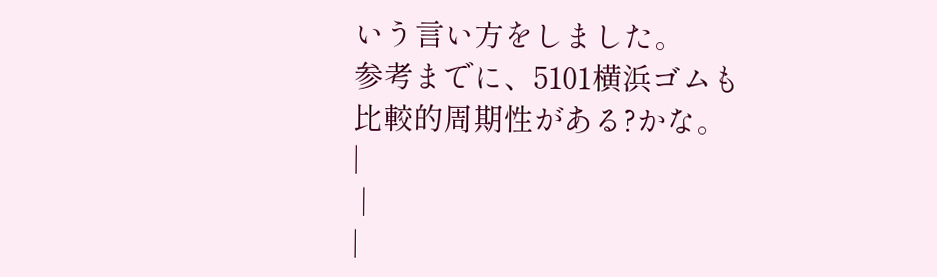いう言い方をしました。
参考までに、5101横浜ゴムも比較的周期性がある?かな。
|
 |
|